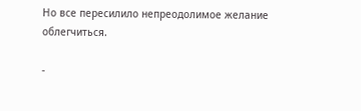Но все пересилило непреодолимое желание облегчиться.

-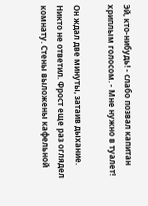Эй, кто-нибудь! - слабо позвал капитан хриплым голосом. - Мне нужно в туалет!

Он ждал две минуты, затаив дыхание. Никто не ответил. Фрост еще раз оглядел комнату. Стены выложены кафельной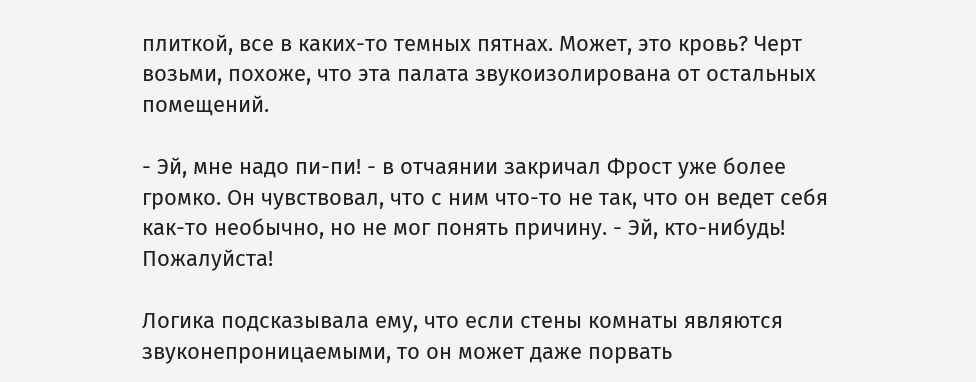плиткой, все в каких-то темных пятнах. Может, это кровь? Черт возьми, похоже, что эта палата звукоизолирована от остальных помещений.

- Эй, мне надо пи-пи! - в отчаянии закричал Фрост уже более громко. Он чувствовал, что с ним что-то не так, что он ведет себя как-то необычно, но не мог понять причину. - Эй, кто-нибудь! Пожалуйста!

Логика подсказывала ему, что если стены комнаты являются звуконепроницаемыми, то он может даже порвать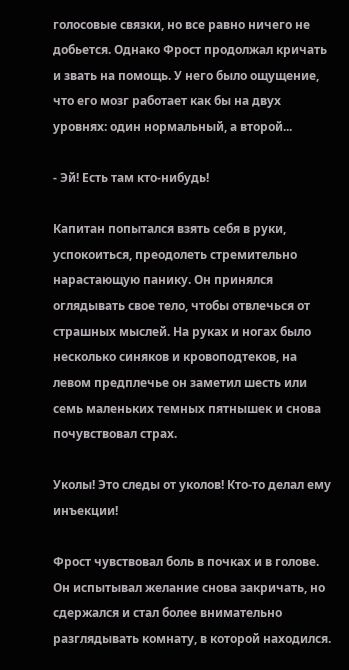голосовые связки, но все равно ничего не добьется. Однако Фрост продолжал кричать и звать на помощь. У него было ощущение, что его мозг работает как бы на двух уровнях: один нормальный, а второй...

- Эй! Есть там кто-нибудь!

Капитан попытался взять себя в руки, успокоиться, преодолеть стремительно нарастающую панику. Он принялся оглядывать свое тело, чтобы отвлечься от страшных мыслей. На руках и ногах было несколько синяков и кровоподтеков, на левом предплечье он заметил шесть или семь маленьких темных пятнышек и снова почувствовал страх.

Уколы! Это следы от уколов! Кто-то делал ему инъекции!

Фрост чувствовал боль в почках и в голове. Он испытывал желание снова закричать, но сдержался и стал более внимательно разглядывать комнату, в которой находился.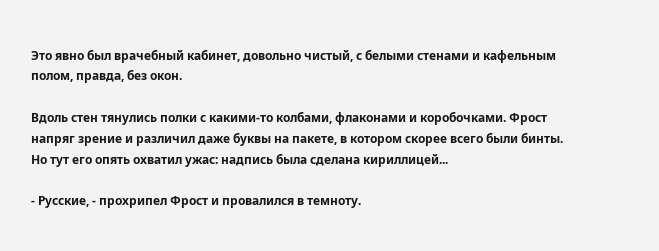Это явно был врачебный кабинет, довольно чистый, с белыми стенами и кафельным полом, правда, без окон.

Вдоль стен тянулись полки с какими-то колбами, флаконами и коробочками. Фрост напряг зрение и различил даже буквы на пакете, в котором скорее всего были бинты. Но тут его опять охватил ужас: надпись была сделана кириллицей...

- Русские, - прохрипел Фрост и провалился в темноту.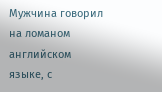Мужчина говорил на ломаном английском языке, с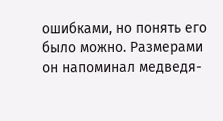ошибками, но понять его было можно. Размерами он напоминал медведя-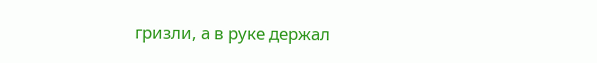гризли, а в руке держал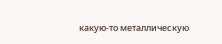какую-то металлическую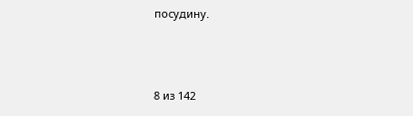посудину.



8 из 142